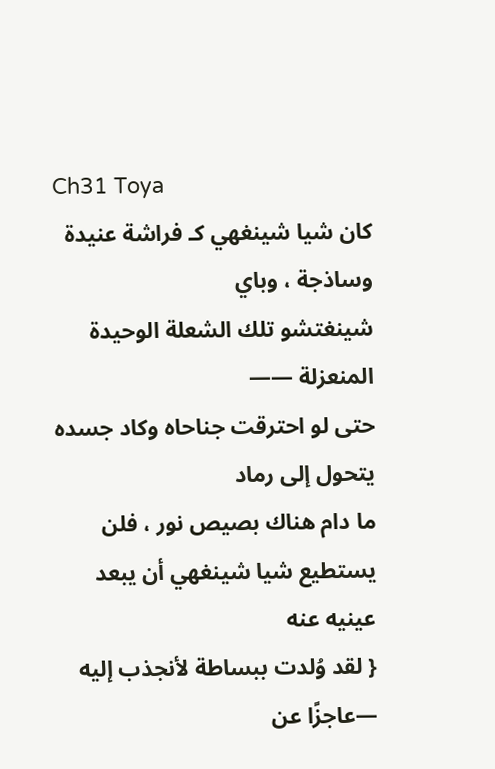Ch31 Toya
كان شيا شينغهي كـ فراشة عنيدة وساذجة ، وباي
شينغتشو تلك الشعلة الوحيدة المنعزلة ——
حتى لو احترقت جناحاه وكاد جسده يتحول إلى رماد
ما دام هناك بصيص نور ، فلن يستطيع شيا شينغهي أن يبعد عينيه عنه
{ لقد وُلدت ببساطة لأنجذب إليه —عاجزًا عن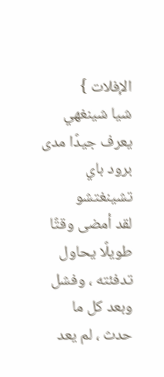الإفلات }
شيا شينغهي يعرف جيدًا مدى برود باي تشينغتشو
لقد أمضى وقتًا طويلًا يحاول تدفئته ، وفشل
وبعد كل ما حدث ، لم يعد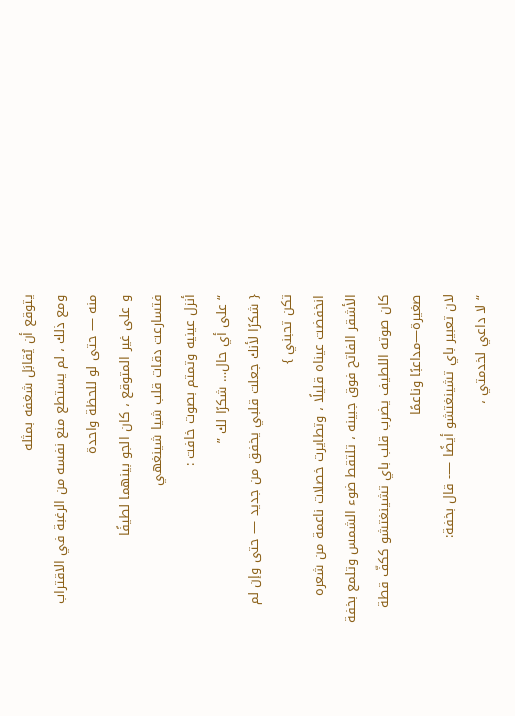يتوقع أن يُقابَل شغفه بمثله
ومع ذلك ، لم يستطع منع نفسه من الرغبة في الاقتراب
منه — حتى لو للحظة واحدة
و على غير المتوقع ، كان الجو بينهما لطيفًا
فتسارعت دقات قلب شيا شينغهي
أنزل عينيه وتمتم بصوت خافت :
“ على أي حال… شكرًا لك ”
{ شكرًا لأنك جعلت قلبي يخفق من جديد — حتى وإن لم تكن تحبني }
انخفضت عيناه قليلًا ، وتطايرت خصلات ناعمة من شعره
الأشقر الفاتح فوق جبينه ، تلتقط ضوء الشمس وتلمع بخفة
كان صوته اللطيف يضرب قلب باي تشينغتشو ككفّ قطة
صغيرة—مداعبًا وناعمًا
لان تعبير باي تشينغتشو أيضًا —- قال بخفة:
“ لا داعي لخدمتي ،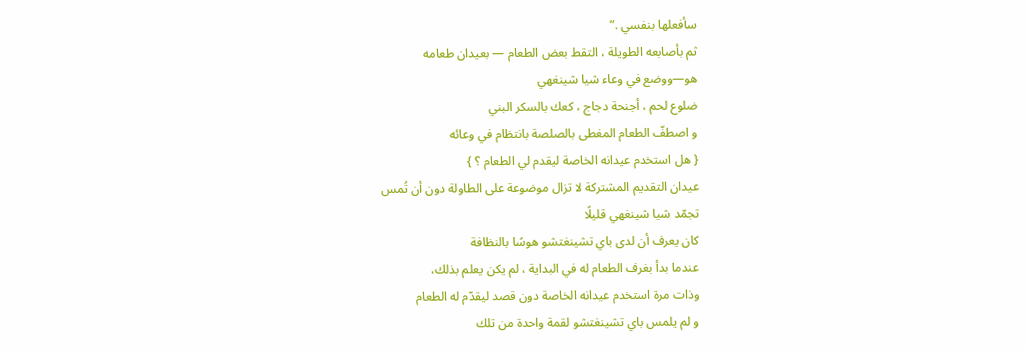سأفعلها بنفسي .”
ثم بأصابعه الطويلة ، التقط بعض الطعام — بعيدان طعامه
هو—ووضع في وعاء شيا شينغهي
ضلوع لحم ، أجنحة دجاج ، كعك بالسكر البني
و اصطفّ الطعام المغطى بالصلصة بانتظام في وعائه
{ هل استخدم عيدانه الخاصة ليقدم لي الطعام ؟ }
عيدان التقديم المشتركة لا تزال موضوعة على الطاولة دون أن تُمس
تجمّد شيا شينغهي قليلًا
كان يعرف أن لدى باي تشينغتشو هوسًا بالنظافة
عندما بدأ بغرف الطعام له في البداية ، لم يكن يعلم بذلك،
وذات مرة استخدم عيدانه الخاصة دون قصد ليقدّم له الطعام
و لم يلمس باي تشينغتشو لقمة واحدة من تلك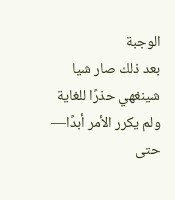الوجبة
بعد ذلك صار شيا شينغهي حذرًا للغاية ولم يكرر الأمر أبدًا— حتى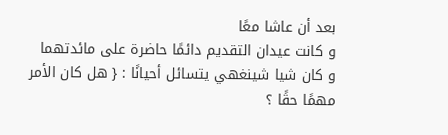بعد أن عاشا معًا
و كانت عيدان التقديم دائمًا حاضرة على مائدتهما
و كان شيا شينغهي يتسائل أحيانًا : { هل كان الأمر مهمًا حقًا ؟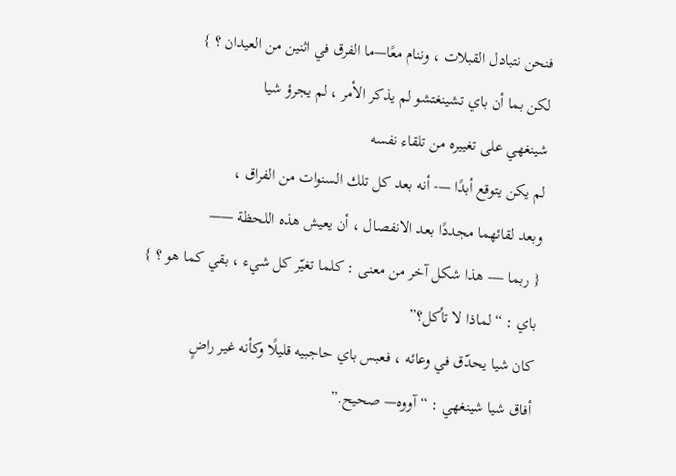فنحن نتبادل القبلات ، وننام معًا—ما الفرق في اثنين من العيدان ؟ }
لكن بما أن باي تشينغتشو لم يذكر الأمر ، لم يجرؤ شيا
شينغهي على تغييره من تلقاء نفسه
لم يكن يتوقع أبدًا —- أنه بعد كل تلك السنوات من الفراق ،
وبعد لقائهما مجددًا بعد الانفصال ، أن يعيش هذه اللحظة ——
{ ربما —- هذا شكل آخر من معنى : كلما تغيّر كل شيء ، بقي كما هو ؟ }
باي : “ لماذا لا تأكل؟”
كان شيا يحدّق في وعائه ، فعبس باي حاجبيه قليلًا وكأنه غير راضٍ
أفاق شيا شينغهي : “ آووه— صحيح.”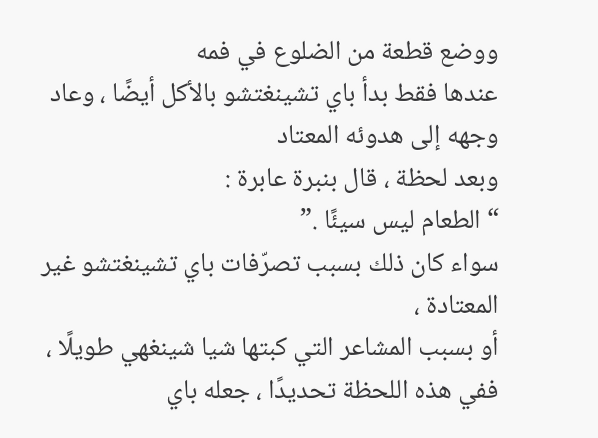ووضع قطعة من الضلوع في فمه
عندها فقط بدأ باي تشينغتشو بالأكل أيضًا ، وعاد وجهه إلى هدوئه المعتاد
وبعد لحظة ، قال بنبرة عابرة :
“ الطعام ليس سيئًا .”
سواء كان ذلك بسبب تصرّفات باي تشينغتشو غير المعتادة ،
أو بسبب المشاعر التي كبتها شيا شينغهي طويلًا ،
ففي هذه اللحظة تحديدًا ، جعله باي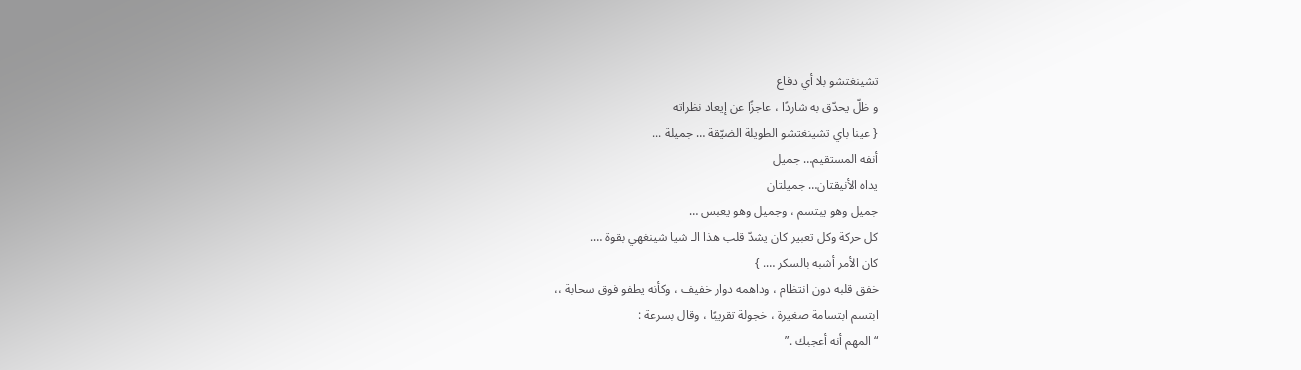تشينغتشو بلا أي دفاع
و ظلّ يحدّق به شاردًا ، عاجزًا عن إيعاد نظراته
{ عينا باي تشينغتشو الطويلة الضيّقة … جميلة ...
أنفه المستقيم… جميل
يداه الأنيقتان… جميلتان
جميل وهو يبتسم ، وجميل وهو يعبس …
كل حركة وكل تعبير كان يشدّ قلب هذا الـ شيا شينغهي بقوة ….
كان الأمر أشبه بالسكر …. }
خفق قلبه دون انتظام ، وداهمه دوار خفيف ، وكأنه يطفو فوق سحابة ،،
ابتسم ابتسامة صغيرة ، خجولة تقريبًا ، وقال بسرعة :
“ المهم أنه أعجبك .”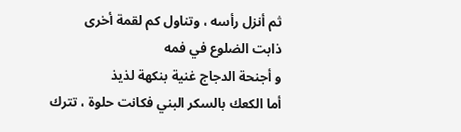ثم أنزل رأسه ، وتناول كم لقمة أخرى
ذابت الضلوع في فمه
و أجنحة الدجاج غنية بنكهة لذيذ
أما الكعك بالسكر البني فكانت حلوة ، تترك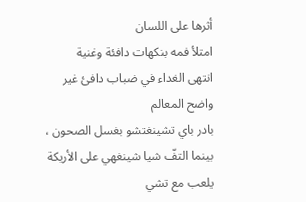أثرها على اللسان
امتلأ فمه بنكهات دافئة وغنية
انتهى الغداء في ضباب دافئ غير واضح المعالم
بادر باي تشينغتشو بغسل الصحون ، بينما التفّ شيا شينغهي على الأريكة يلعب مع تشي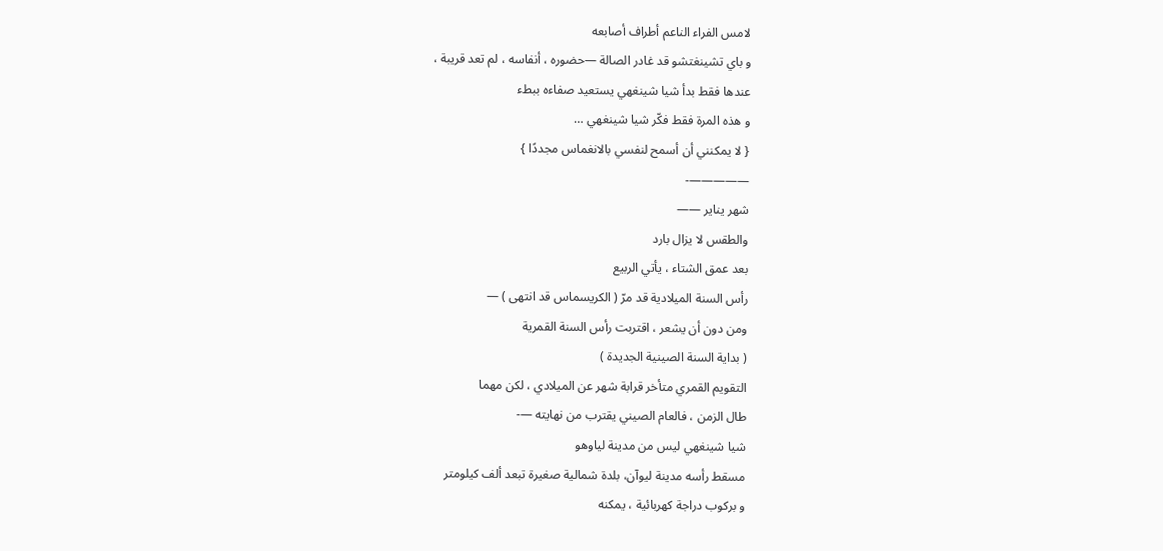لامس الفراء الناعم أطراف أصابعه
و باي تشينغتشو قد غادر الصالة —حضوره ، أنفاسه ، لم تعد قريبة ،
عندها فقط بدأ شيا شينغهي يستعيد صفاءه ببطء
و هذه المرة فقط فكّر شيا شينغهي …
{ لا يمكنني أن أسمح لنفسي بالانغماس مجددًا }
—————-
شهر يناير ——
والطقس لا يزال بارد
بعد عمق الشتاء ، يأتي الربيع
رأس السنة الميلادية قد مرّ ( الكريسماس قد انتهى ) —
ومن دون أن يشعر ، اقتربت رأس السنة القمرية
( بداية السنة الصينية الجديدة )
التقويم القمري متأخر قرابة شهر عن الميلادي ، لكن مهما
طال الزمن ، فالعام الصيني يقترب من نهايته —-
شيا شينغهي ليس من مدينة لياوهو
مسقط رأسه مدينة ليوآن، بلدة شمالية صغيرة تبعد ألف كيلومتر
و بركوب دراجة كهربائية ، يمكنه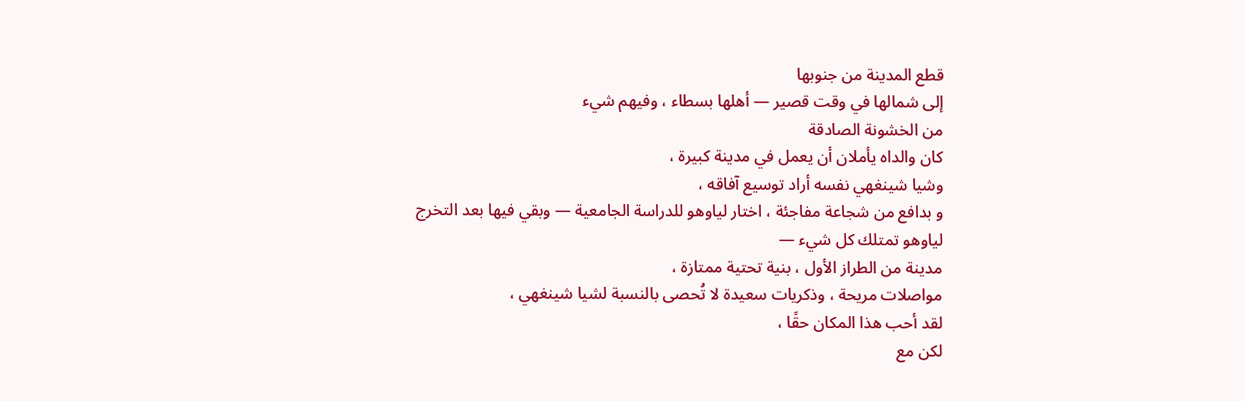قطع المدينة من جنوبها
إلى شمالها في وقت قصير — أهلها بسطاء ، وفيهم شيء
من الخشونة الصادقة
كان والداه يأملان أن يعمل في مدينة كبيرة ،
وشيا شينغهي نفسه أراد توسيع آفاقه ،
و بدافع من شجاعة مفاجئة ، اختار لياوهو للدراسة الجامعية — وبقي فيها بعد التخرج
لياوهو تمتلك كل شيء —
مدينة من الطراز الأول ، بنية تحتية ممتازة ،
مواصلات مريحة ، وذكريات سعيدة لا تُحصى بالنسبة لشيا شينغهي ،
لقد أحب هذا المكان حقًا ،
لكن مع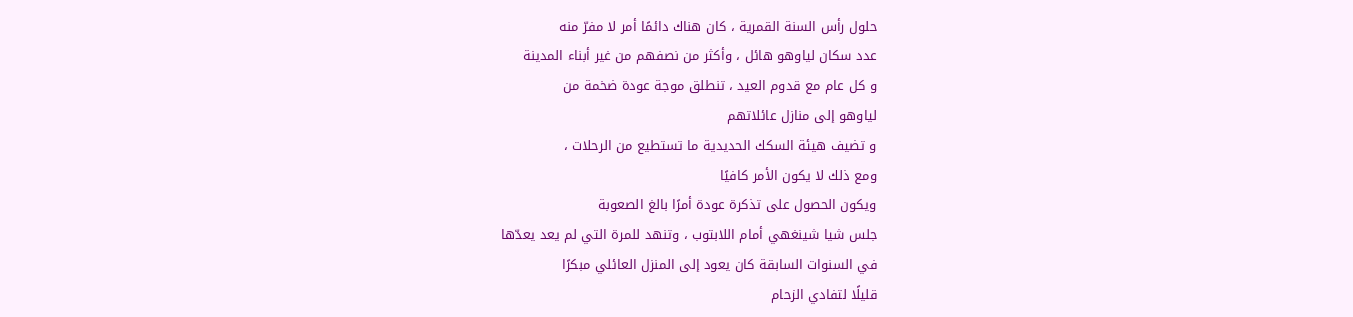حلول رأس السنة القمرية ، كان هناك دائمًا أمر لا مفرّ منه
عدد سكان لياوهو هائل ، وأكثر من نصفهم من غير أبناء المدينة
و كل عام مع قدوم العيد ، تنطلق موجة عودة ضخمة من
لياوهو إلى منازل عائلاتهم
و تضيف هيئة السكك الحديدية ما تستطيع من الرحلات ،
ومع ذلك لا يكون الأمر كافيًا
ويكون الحصول على تذكرة عودة أمرًا بالغ الصعوبة
جلس شيا شينغهي أمام اللابتوب ، وتنهد للمرة التي لم يعد يعدّها
في السنوات السابقة كان يعود إلى المنزل العائلي مبكرًا
قليلًا لتفادي الزحام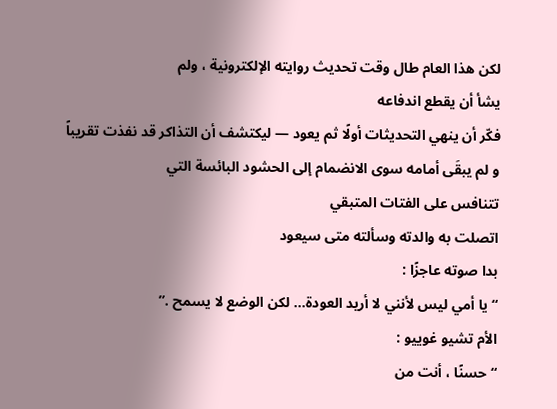لكن هذا العام طال وقت تحديث روايته الإلكترونية ، ولم
يشأ أن يقطع اندفاعه
فكّر أن ينهي التحديثات أولًا ثم يعود — ليكتشف أن التذاكر قد نفذت تقريباً
و لم يبقَى أمامه سوى الانضمام إلى الحشود البائسة التي
تتنافس على الفتات المتبقي
اتصلت به والدته وسألته متى سيعود
بدا صوته عاجزًا :
“ يا أمي ليس لأنني لا أريد العودة… لكن الوضع لا يسمح .”
الأم تشيو غوييو :
“ حسنًا ، أنت من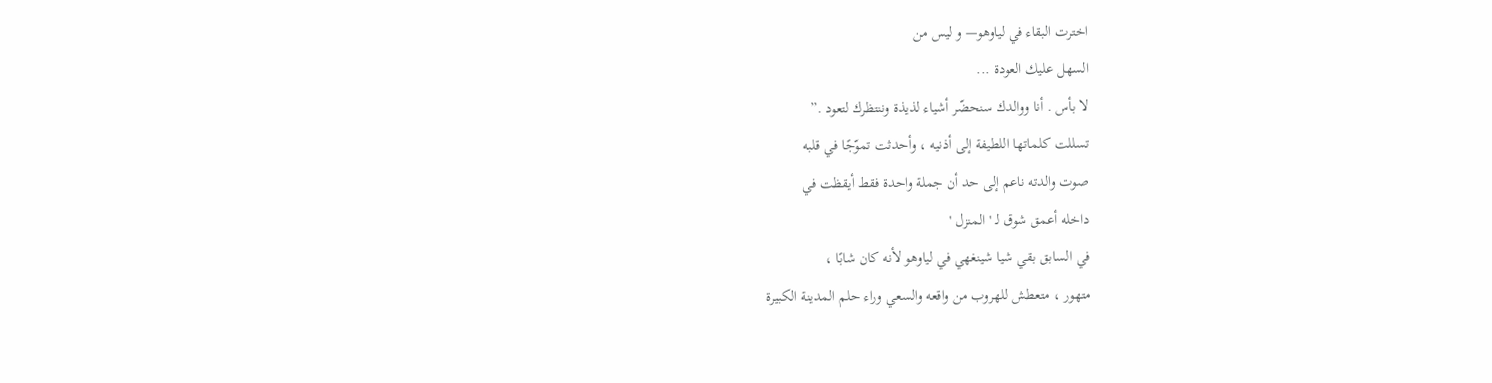اخترت البقاء في لياوهو— و ليس من
السهل عليك العودة ...
لا بأس . أنا ووالدك سنحضّر أشياء لذيذة وننتظرك لتعود .”
تسللت كلماتها اللطيفة إلى أذنيه ، وأحدثت تموّجًا في قلبه
صوت والدته ناعم إلى حد أن جملة واحدة فقط أيقظت في
داخله أعمق شوق لـ ' المنزل '
في السابق بقي شيا شينغهي في لياوهو لأنه كان شابًا ،
متهور ، متعطش للهروب من واقعه والسعي وراء حلم المدينة الكبيرة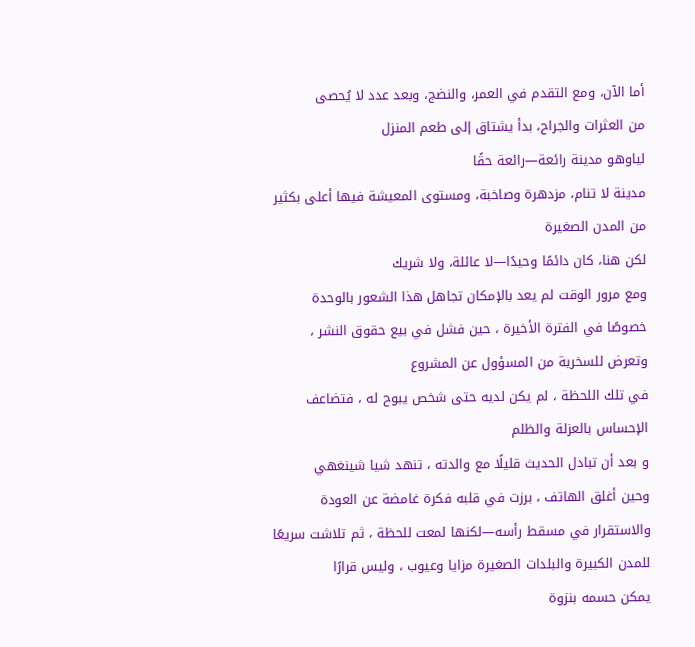أما الآن، ومع التقدم في العمر، والنضج، وبعد عدد لا يُحصى
من العثرات والجراح، بدأ يشتاق إلى طعم المنزل
لياوهو مدينة رائعة—رائعة حقًا
مدينة لا تنام، مزدهرة وصاخبة، ومستوى المعيشة فيها أعلى بكثير من المدن الصغيرة
لكن هنا، كان دائمًا وحيدًا—لا عائلة، ولا شريك
ومع مرور الوقت لم يعد بالإمكان تجاهل هذا الشعور بالوحدة
خصوصًا في الفترة الأخيرة ، حين فشل في بيع حقوق النشر ،
وتعرض للسخرية من المسؤول عن المشروع
في تلك اللحظة ، لم يكن لديه حتى شخص يبوح له ، فتضاعف الإحساس بالعزلة والظلم
و بعد أن تبادل الحديث قليلًا مع والدته ، تنهد شيا شينغهي
وحين أغلق الهاتف ، برزت في قلبه فكرة غامضة عن العودة
والاستقرار في مسقط رأسه—لكنها لمعت للحظة ، ثم تلاشت سريعًا
للمدن الكبيرة والبلدات الصغيرة مزايا وعيوب ، وليس قرارًا
يمكن حسمه بنزوة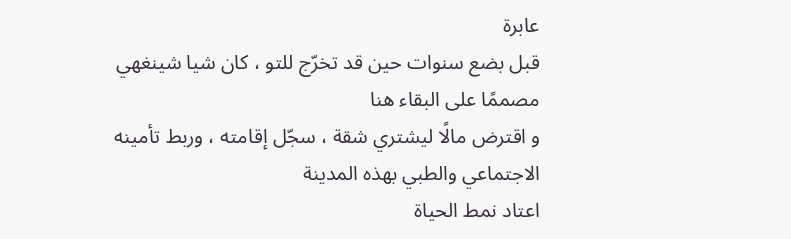عابرة
قبل بضع سنوات حين قد تخرّج للتو ، كان شيا شينغهي
مصممًا على البقاء هنا
و اقترض مالًا ليشتري شقة ، سجّل إقامته ، وربط تأمينه
الاجتماعي والطبي بهذه المدينة
اعتاد نمط الحياة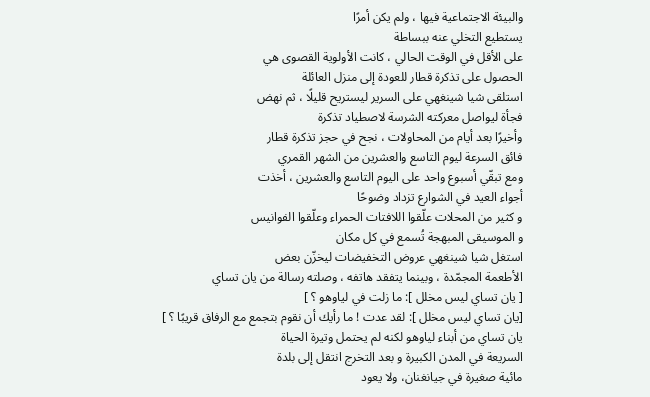والبيئة الاجتماعية فيها ، ولم يكن أمرًا
يستطيع التخلي عنه ببساطة
على الأقل في الوقت الحالي ، كانت الأولوية القصوى هي
الحصول على تذكرة قطار للعودة إلى منزل العائلة
استلقى شيا شينغهي على السرير ليستريح قليلًا ، ثم نهض
فجأة ليواصل معركته الشرسة لاصطياد تذكرة
وأخيرًا بعد أيام من المحاولات ، نجح في حجز تذكرة قطار
فائق السرعة ليوم التاسع والعشرين من الشهر القمري
ومع تبقّي أسبوع واحد على اليوم التاسع والعشرين ، أخذت
أجواء العيد في الشوارع تزداد وضوحًا
و كثير من المحلات علّقوا اللافتات الحمراء وعلّقوا الفوانيس
و الموسيقى المبهجة تُسمع في كل مكان
استغل شيا شينغهي عروض التخفيضات ليخزّن بعض
الأطعمة المجمّدة ، وبينما يتفقد هاتفه ، وصلته رسالة من يان تساي
[ يان تساي ليس مخلل ]: ما زلت في لياوهو ؟ ]
[يان تساي ليس مخلل ]: لقد عدت ! ما رأيك أن نقوم بتجمع مع الرفاق قريبًا ؟ ]
يان تساي من أبناء لياوهو لكنه لم يحتمل وتيرة الحياة
السريعة في المدن الكبيرة و بعد التخرج انتقل إلى بلدة
مائية صغيرة في جيانغنان، ولا يعود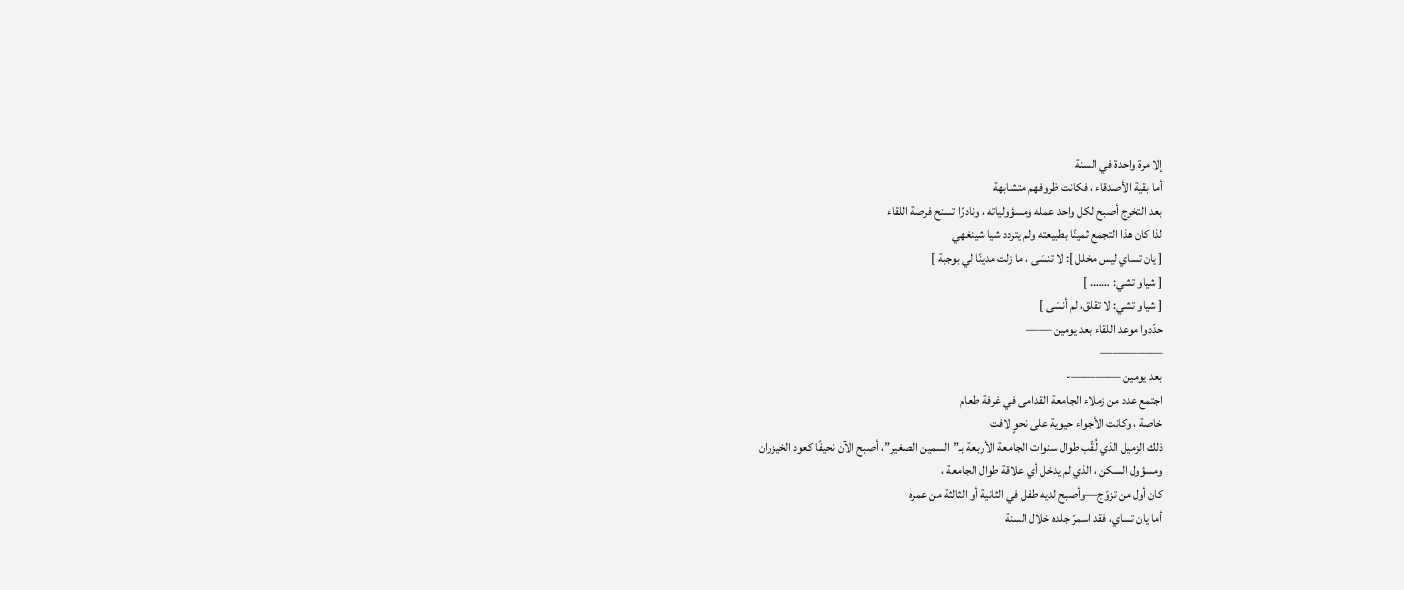إلا مرة واحدة في السنة
أما بقية الأصدقاء ، فكانت ظروفهم متشابهة
بعد التخرج أصبح لكل واحد عمله ومسؤولياته ، ونادرًا تسنح فرصة اللقاء
لذا كان هذا التجمع ثمينًا بطبيعته ولم يتردد شيا شينغهي
[ يان تساي ليس مخلل ]: لا تنسَى ، ما زلت مدينًا لي بوجبة ]
[ شياو تشي: ……. ]
[ شياو تشي: لا تقلق، لم أنسَى ]
حدّدوا موعد اللقاء بعد يومين ——
—————
بعد يومين ————-
اجتمع عدد من زملاء الجامعة القدامى في غرفة طعام
خاصة ، وكانت الأجواء حيوية على نحوٍ لافت
ذلك الزميل الذي لُقّب طوال سنوات الجامعة الأربعة بـ”السمين الصغير”، أصبح الآن نحيفًا كعود الخيزران
ومسؤول السكن ، الذي لم يدخل أي علاقة طوال الجامعة ،
كان أول من تزوّج—وأصبح لديه طفل في الثانية أو الثالثة من عمره
أما يان تساي، فقد اسمرّ جلده خلال السنة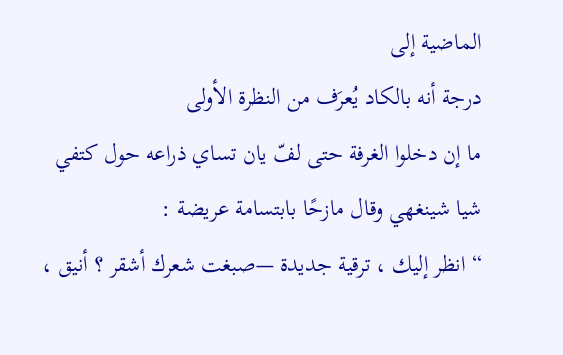الماضية إلى
درجة أنه بالكاد يُعرَف من النظرة الأولى
ما إن دخلوا الغرفة حتى لفّ يان تساي ذراعه حول كتفي شيا شينغهي وقال مازحًا بابتسامة عريضة :
“ انظر إليك ، ترقية جديدة —صبغت شعرك أشقر ؟ أنيق ،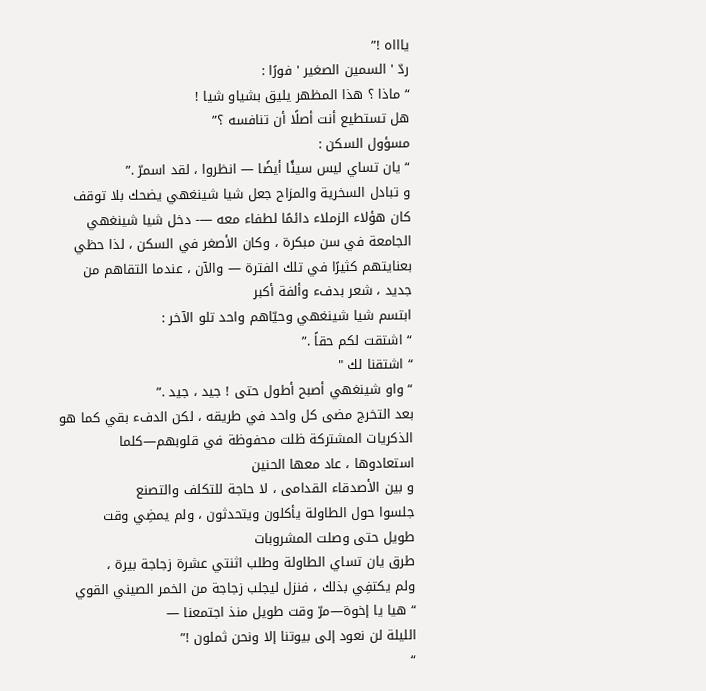ياااه !”
ردّ ' السمين الصغير ' فورًا :
“ ماذا ؟ هذا المظهر يليق بشياو شيا !
هل تستطيع أنت أصلًا أن تنافسه ؟”
مسؤول السكن :
“ يان تساي ليس سيئًا أيضًا — انظروا ، لقد اسمرّ .”
و تبادل السخرية والمزاح جعل شيا شينغهي يضحك بلا توقف
كان هؤلاء الزملاء دائمًا لطفاء معه —- دخل شيا شينغهي
الجامعة في سن مبكرة ، وكان الأصغر في السكن ، لذا حظي
بعنايتهم كثيرًا في تلك الفترة — والآن ، عندما التقاهم من
جديد ، شعر بدفء وألفة أكبر
ابتسم شيا شينغهي وحيّاهم واحد تلو الآخر :
“ اشتقت لكم حقاً .”
“ اشتقنا لك "
“ واو شينغهي أصبح أطول حتى ! جيد ، جيد .”
بعد التخرج مضى كل واحد في طريقه ، لكن الدفء بقي كما هو
الذكريات المشتركة ظلت محفوظة في قلوبهم—كلما
استعادوها ، عاد معها الحنين
و بين الأصدقاء القدامى ، لا حاجة للتكلف والتصنع
جلسوا حول الطاولة يأكلون ويتحدثون ، ولم يمضِي وقت
طويل حتى وصلت المشروبات
طرق يان تساي الطاولة وطلب اثنتي عشرة زجاجة بيرة ،
ولم يكتفِي بذلك ، فنزل ليجلب زجاجة من الخمر الصيني القوي
“ هيا يا إخوة—مرّ وقت طويل منذ اجتمعنا —
الليلة لن نعود إلى بيوتنا إلا ونحن ثملون !”
“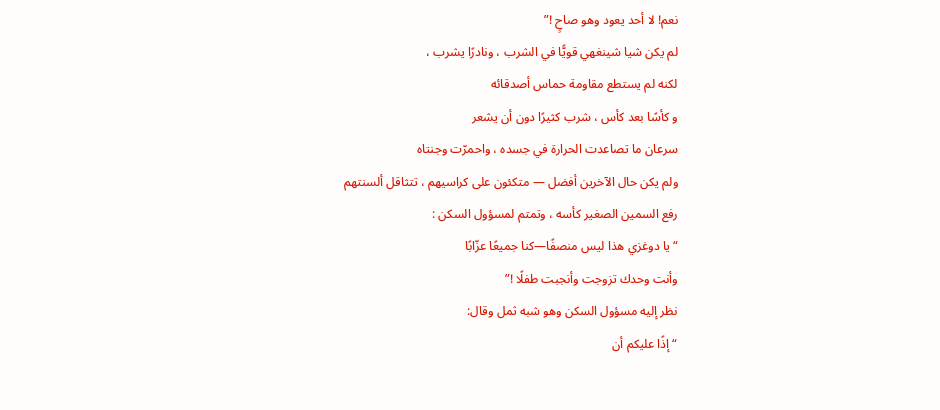نعم! لا أحد يعود وهو صاحٍ !”
لم يكن شيا شينغهي قويًّا في الشرب ، ونادرًا يشرب ،
لكنه لم يستطع مقاومة حماس أصدقائه
و كأسًا بعد كأس ، شرب كثيرًا دون أن يشعر
سرعان ما تصاعدت الحرارة في جسده ، واحمرّت وجنتاه
ولم يكن حال الآخرين أفضل — متكئون على كراسيهم ، تتثاقل ألسنتهم
رفع السمين الصغير كأسه ، وتمتم لمسؤول السكن :
“ يا دوغزي هذا ليس منصفًا—كنا جميعًا عزّابًا
وأنت وحدك تزوجت وأنجبت طفلًا !”
نظر إليه مسؤول السكن وهو شبه ثمل وقال:
“ إذًا عليكم أن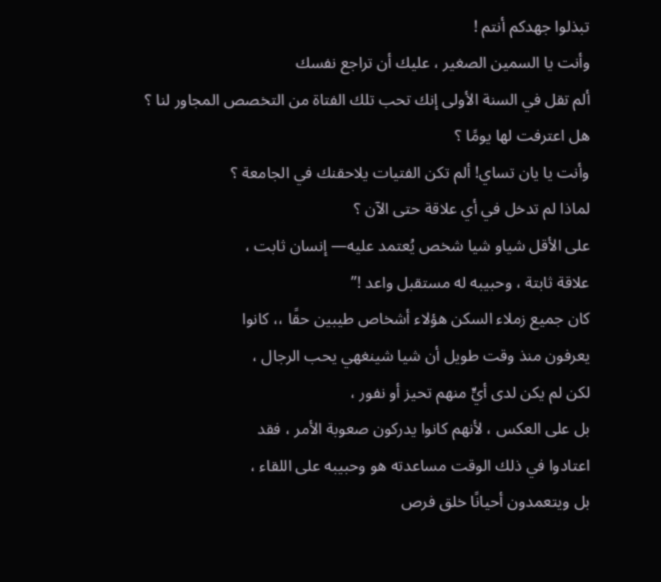تبذلوا جهدكم أنتم !
وأنت يا السمين الصغير ، عليك أن تراجع نفسك
ألم تقل في السنة الأولى إنك تحب تلك الفتاة من التخصص المجاور لنا ؟
هل اعترفت لها يومًا ؟
وأنت يا يان تساي! ألم تكن الفتيات يلاحقنك في الجامعة ؟
لماذا لم تدخل في أي علاقة حتى الآن ؟
على الأقل شياو شيا شخص يُعتمد عليه— إنسان ثابت ،
علاقة ثابتة ، وحبيبه له مستقبل واعد !”
كان جميع زملاء السكن هؤلاء أشخاص طيبين حقًا ،، كانوا
يعرفون منذ وقت طويل أن شيا شينغهي يحب الرجال ،
لكن لم يكن لدى أيٍّ منهم تحيز أو نفور ،
بل على العكس ، لأنهم كانوا يدركون صعوبة الأمر ، فقد
اعتادوا في ذلك الوقت مساعدته هو وحبيبه على اللقاء ،
بل ويتعمدون أحيانًا خلق فرص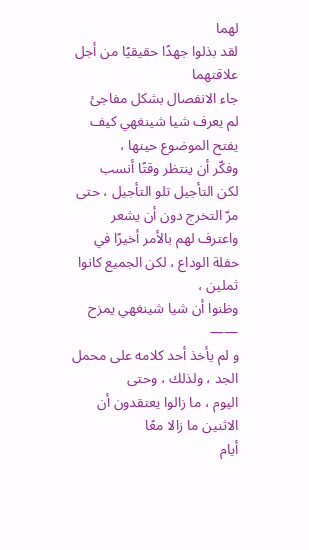لهما
لقد بذلوا جهدًا حقيقيًا من أجل علاقتهما
جاء الانفصال بشكل مفاجئ
لم يعرف شيا شينغهي كيف يفتح الموضوع حينها ،
وفكّر أن ينتظر وقتًا أنسب
لكن التأجيل تلو التأجيل ، حتى مرّ التخرج دون أن يشعر
واعترف لهم بالأمر أخيرًا في حفلة الوداع ، لكن الجميع كانوا ثملين ،
وظنوا أن شيا شينغهي يمزح ——
و لم يأخذ أحد كلامه على محمل الجد ، ولذلك ، وحتى
اليوم ، ما زالوا يعتقدون أن الاثنين ما زالا معًا
أيام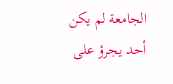الجامعة لم يكن أحد يجرؤ على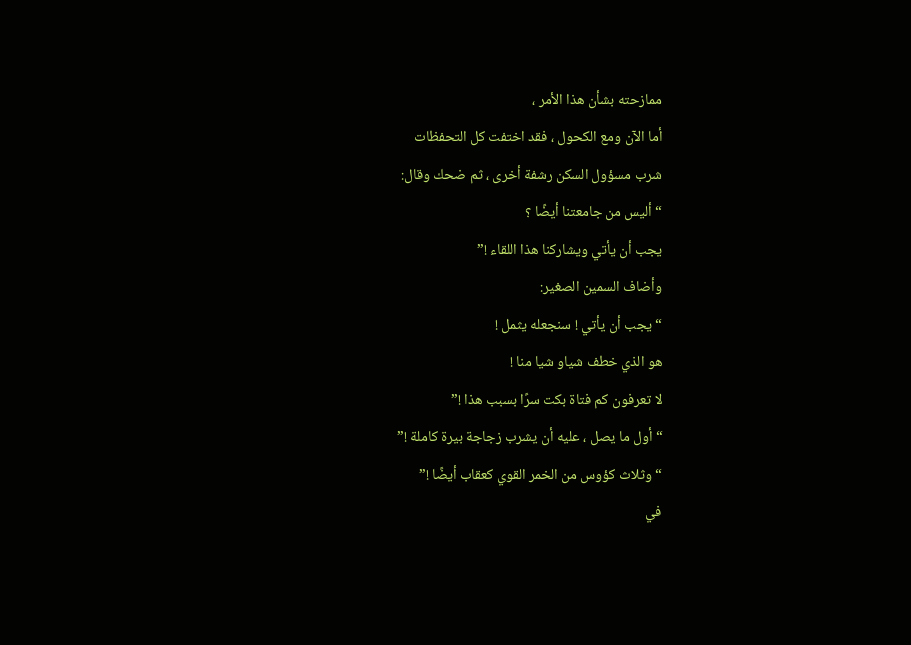ممازحته بشأن هذا الأمر ،
أما الآن ومع الكحول ، فقد اختفت كل التحفظات
شرب مسؤول السكن رشفة أخرى ، ثم ضحك وقال:
“ أليس من جامعتنا أيضًا ؟
يجب أن يأتي ويشاركنا هذا اللقاء !”
وأضاف السمين الصغير:
“ يجب أن يأتي ! سنجعله يثمل !
هو الذي خطف شياو شيا منا !
لا تعرفون كم فتاة بكت سرًا بسبب هذا !”
“ أول ما يصل ، عليه أن يشرب زجاجة بيرة كاملة !”
“ وثلاث كؤوس من الخمر القوي كعقاب أيضًا !”
في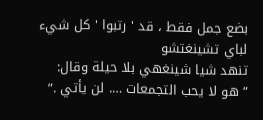بضع جمل فقط ، قد ' رتبوا ' كل شيء لباي تشينغتشو
تنهد شيا شينغهي بلا حيلة وقال:
“ هو لا يحب التجمعات …. لن يأتي .”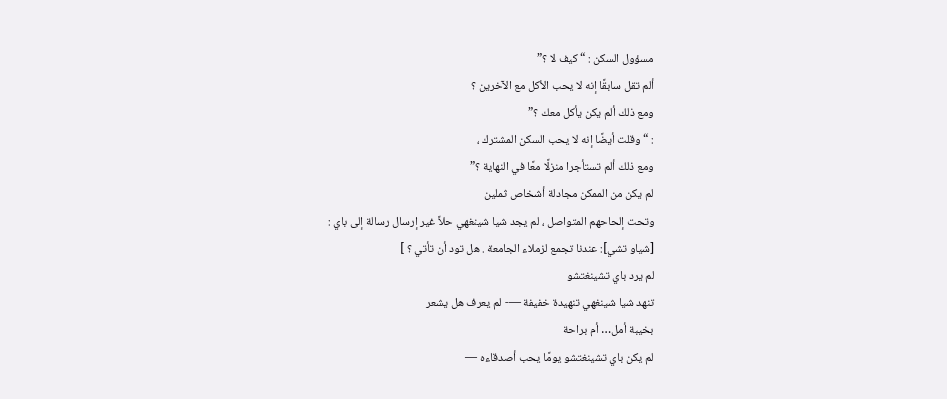مسؤول السكن : “ كيف لا ؟”
ألم تقل سابقًا إنه لا يحب الأكل مع الآخرين ؟
ومع ذلك ألم يكن يأكل معك ؟”
: “ وقلت أيضًا إنه لا يحب السكن المشترك ،
ومع ذلك ألم تستأجرا منزلًا معًا في النهاية ؟”
لم يكن من الممكن مجادلة أشخاص ثملين
وتحت إلحاحهم المتواصل ، لم يجد شيا شينغهي حلاً غير إرسال رسالة إلى باي :
[شياو تشي]: عندنا تجمع لزملاء الجامعة . هل تود أن تأتي ؟ ]
لم يرد باي تشينغتشو
تنهد شيا شينغهي تنهيدة خفيفة —- لم يعرف هل يشعر
بخيبة أمل… أم براحة
لم يكن باي تشينغتشو يومًا يحب أصدقاءه —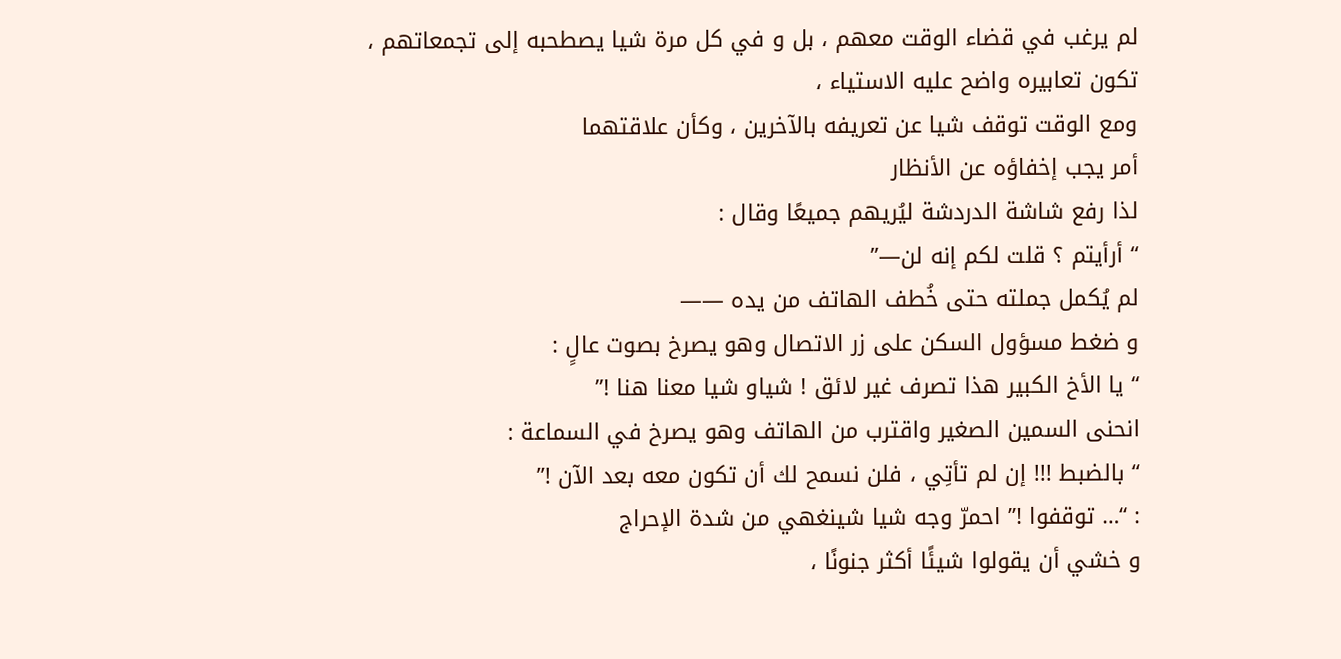لم يرغب في قضاء الوقت معهم ، بل و في كل مرة شيا يصطحبه إلى تجمعاتهم ،
تكون تعابيره واضح عليه الاستياء ،
ومع الوقت توقف شيا عن تعريفه بالآخرين ، وكأن علاقتهما
أمر يجب إخفاؤه عن الأنظار
لذا رفع شاشة الدردشة ليُريهم جميعًا وقال :
“ أرأيتم ؟ قلت لكم إنه لن—”
لم يُكمل جملته حتى خُطف الهاتف من يده ——
و ضغط مسؤول السكن على زر الاتصال وهو يصرخ بصوت عالٍ :
“ يا الأخ الكبير هذا تصرف غير لائق ! شياو شيا معنا هنا !”
انحنى السمين الصغير واقترب من الهاتف وهو يصرخ في السماعة :
“ بالضبط !!! إن لم تأتِي ، فلن نسمح لك أن تكون معه بعد الآن !”
: “… توقفوا !” احمرّ وجه شيا شينغهي من شدة الإحراج
و خشي أن يقولوا شيئًا أكثر جنونًا ،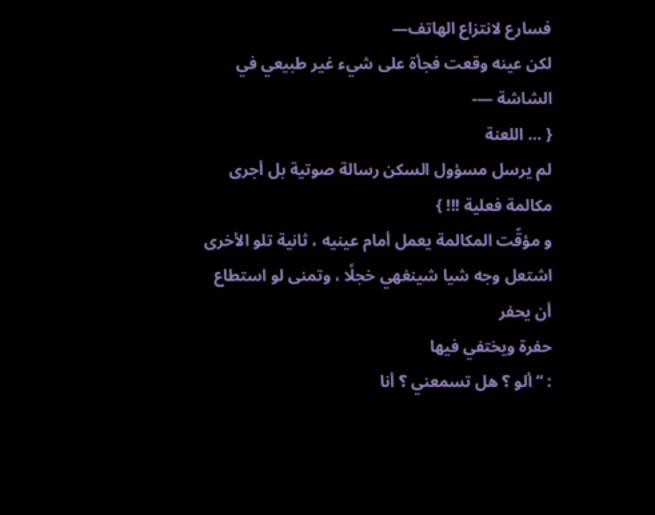فسارع لانتزاع الهاتف—
لكن عينه وقعت فجأة على شيء غير طبيعي في الشاشة —-
{ … اللعنة
لم يرسل مسؤول السكن رسالة صوتية بل أجرى مكالمة فعلية !!! }
و مؤقّت المكالمة يعمل أمام عينيه ، ثانية تلو الأخرى
اشتعل وجه شيا شينغهي خجلًا ، وتمنى لو استطاع أن يحفر
حفرة ويختفي فيها
: “ ألو ؟ هل تسمعني ؟ أنا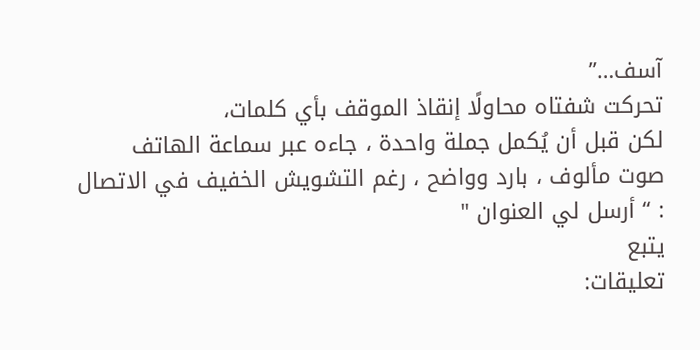آسف…”
تحركت شفتاه محاولًا إنقاذ الموقف بأي كلمات،
لكن قبل أن يُكمل جملة واحدة ، جاءه عبر سماعة الهاتف
صوت مألوف ، بارد وواضح ، رغم التشويش الخفيف في الاتصال
: “ أرسل لي العنوان "
يتبع
تعليقات: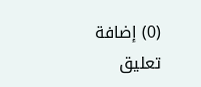(0) إضافة تعليق